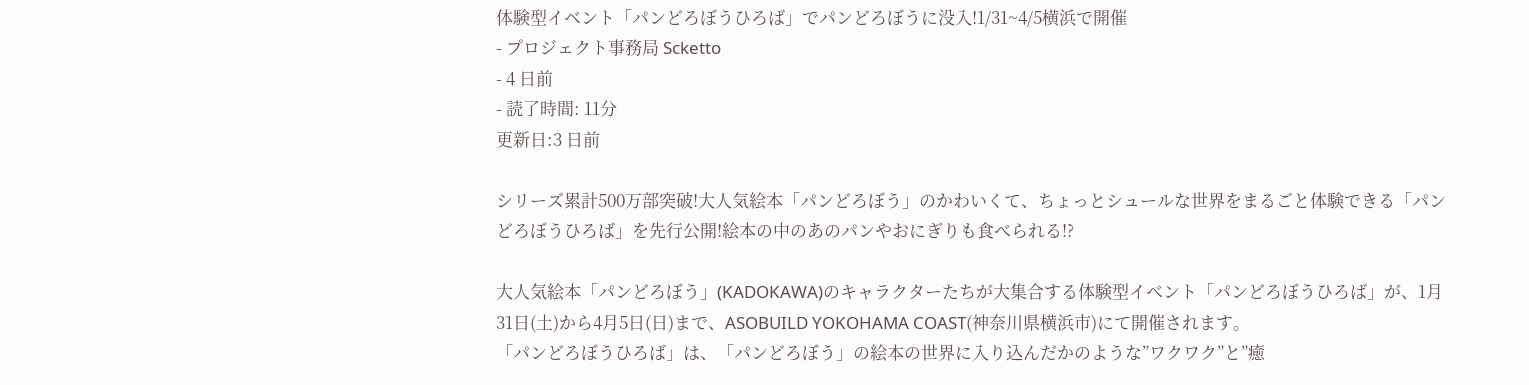体験型イベント「パンどろぼうひろば」でパンどろぼうに没入!1/31~4/5横浜で開催
- プロジェクト事務局 Scketto
- 4 日前
- 読了時間: 11分
更新日:3 日前

シリーズ累計500万部突破!大人気絵本「パンどろぼう」のかわいくて、ちょっとシュールな世界をまるごと体験できる「パンどろぼうひろば」を先行公開!絵本の中のあのパンやおにぎりも食べられる!?

大人気絵本「パンどろぼう」(KADOKAWA)のキャラクターたちが大集合する体験型イベント「パンどろぼうひろば」が、1月31日(土)から4月5日(日)まで、ASOBUILD YOKOHAMA COAST(神奈川県横浜市)にて開催されます。
「パンどろぼうひろば」は、「パンどろぼう」の絵本の世界に入り込んだかのような”ワクワク”と”癒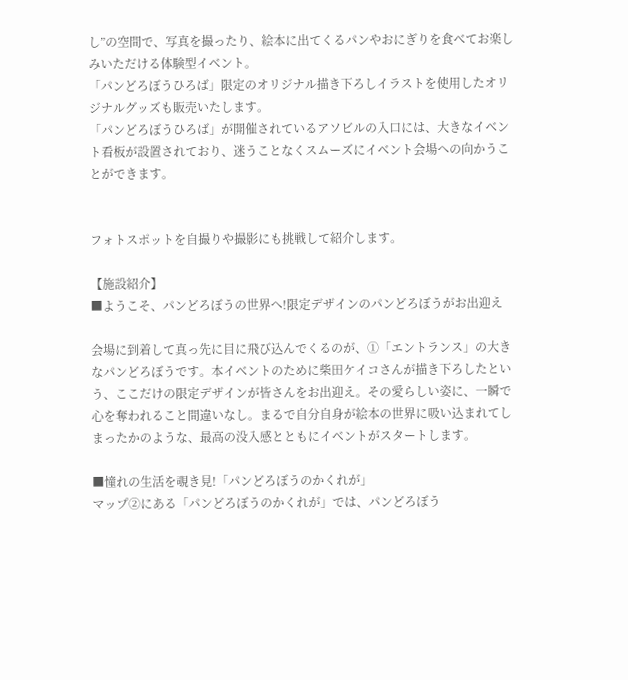し”の空間で、写真を撮ったり、絵本に出てくるパンやおにぎりを食べてお楽しみいただける体験型イベント。
「パンどろぼうひろば」限定のオリジナル描き下ろしイラストを使用したオリジナルグッズも販売いたします。
「パンどろぼうひろば」が開催されているアソビルの入口には、大きなイベント看板が設置されており、迷うことなくスムーズにイベント会場への向かうことができます。


フォトスポットを自撮りや撮影にも挑戦して紹介します。

【施設紹介】
■ようこそ、パンどろぼうの世界へ!限定デザインのパンどろぼうがお出迎え

会場に到着して真っ先に目に飛び込んでくるのが、①「エントランス」の大きなパンどろぼうです。本イベントのために柴田ケイコさんが描き下ろしたという、ここだけの限定デザインが皆さんをお出迎え。その愛らしい姿に、一瞬で心を奪われること間違いなし。まるで自分自身が絵本の世界に吸い込まれてしまったかのような、最高の没入感とともにイベントがスタートします。

■憧れの生活を覗き見!「パンどろぼうのかくれが」
マップ②にある「パンどろぼうのかくれが」では、パンどろぼう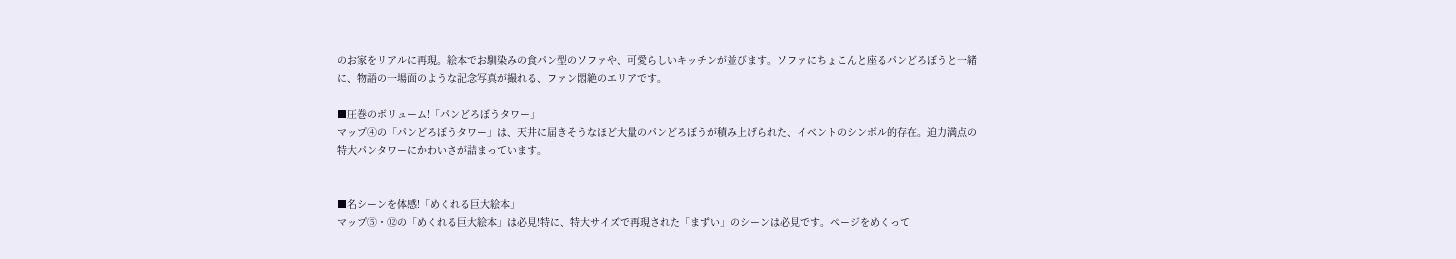のお家をリアルに再現。絵本でお馴染みの食パン型のソファや、可愛らしいキッチンが並びます。ソファにちょこんと座るパンどろぼうと一緒に、物語の一場面のような記念写真が撮れる、ファン悶絶のエリアです。

■圧巻のボリューム!「パンどろぼうタワー」
マップ④の「パンどろぼうタワー」は、天井に届きそうなほど大量のパンどろぼうが積み上げられた、イベントのシンボル的存在。迫力満点の特大パンタワーにかわいさが詰まっています。


■名シーンを体感!「めくれる巨大絵本」
マップ⑤・⑫の「めくれる巨大絵本」は必見!特に、特大サイズで再現された「まずい」のシーンは必見です。ページをめくって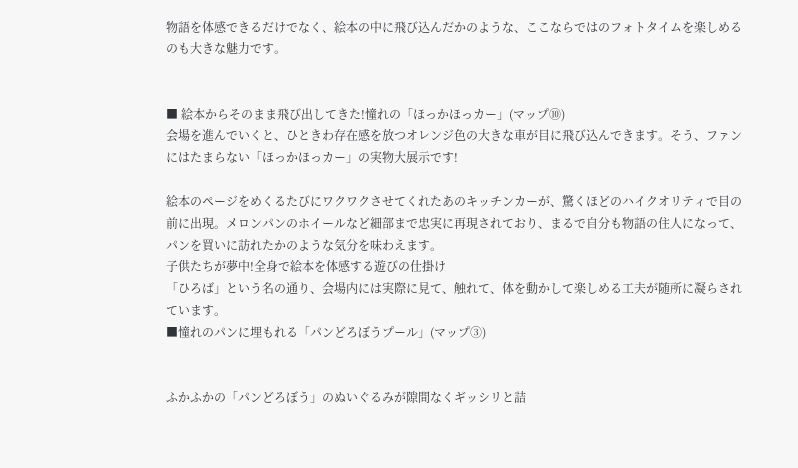物語を体感できるだけでなく、絵本の中に飛び込んだかのような、ここならではのフォトタイムを楽しめるのも大きな魅力です。


■ 絵本からそのまま飛び出してきた!憧れの「ほっかほっカー」(マップ⑩)
会場を進んでいくと、ひときわ存在感を放つオレンジ色の大きな車が目に飛び込んできます。そう、ファンにはたまらない「ほっかほっカー」の実物大展示です!

絵本のページをめくるたびにワクワクさせてくれたあのキッチンカーが、驚くほどのハイクオリティで目の前に出現。メロンパンのホイールなど細部まで忠実に再現されており、まるで自分も物語の住人になって、パンを買いに訪れたかのような気分を味わえます。
子供たちが夢中!全身で絵本を体感する遊びの仕掛け
「ひろば」という名の通り、会場内には実際に見て、触れて、体を動かして楽しめる工夫が随所に凝らされています。
■憧れのパンに埋もれる「パンどろぼうプール」(マップ③)


ふかふかの「パンどろぼう」のぬいぐるみが隙間なくギッシリと詰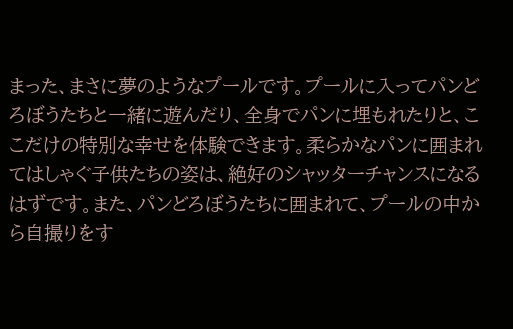まった、まさに夢のようなプールです。プールに入ってパンどろぼうたちと一緒に遊んだり、全身でパンに埋もれたりと、ここだけの特別な幸せを体験できます。柔らかなパンに囲まれてはしゃぐ子供たちの姿は、絶好のシャッターチャンスになるはずです。また、パンどろぼうたちに囲まれて、プールの中から自撮りをす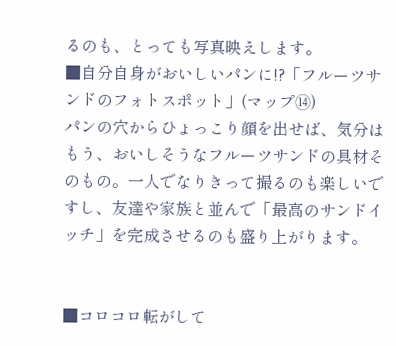るのも、とっても写真映えします。
■自分自身がおいしいパンに!?「フルーツサンドのフォトスポット」(マップ⑭)
パンの穴からひょっこり顔を出せば、気分はもう、おいしそうなフルーツサンドの具材そのもの。一人でなりきって撮るのも楽しいですし、友達や家族と並んで「最高のサンドイッチ」を完成させるのも盛り上がります。


■コロコロ転がして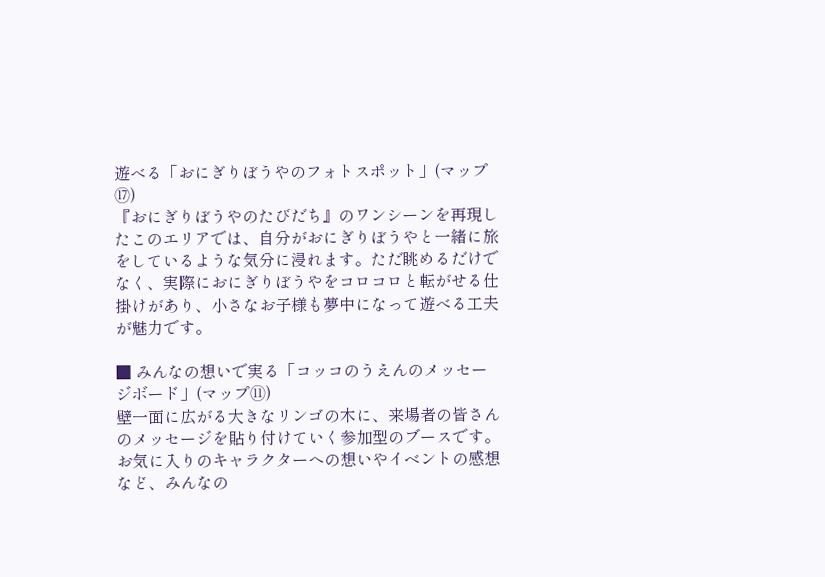遊べる「おにぎりぼうやのフォトスポット」(マップ⑰)
『おにぎりぼうやのたびだち』のワンシーンを再現したこのエリアでは、自分がおにぎりぼうやと一緒に旅をしているような気分に浸れます。ただ眺めるだけでなく、実際におにぎりぼうやをコロコロと転がせる仕掛けがあり、小さなお子様も夢中になって遊べる工夫が魅力です。

■ みんなの想いで実る「コッコのうえんのメッセージボード」(マップ⑪)
壁一面に広がる大きなリンゴの木に、来場者の皆さんのメッセージを貼り付けていく参加型のブースです。お気に入りのキャラクターへの想いやイベントの感想など、みんなの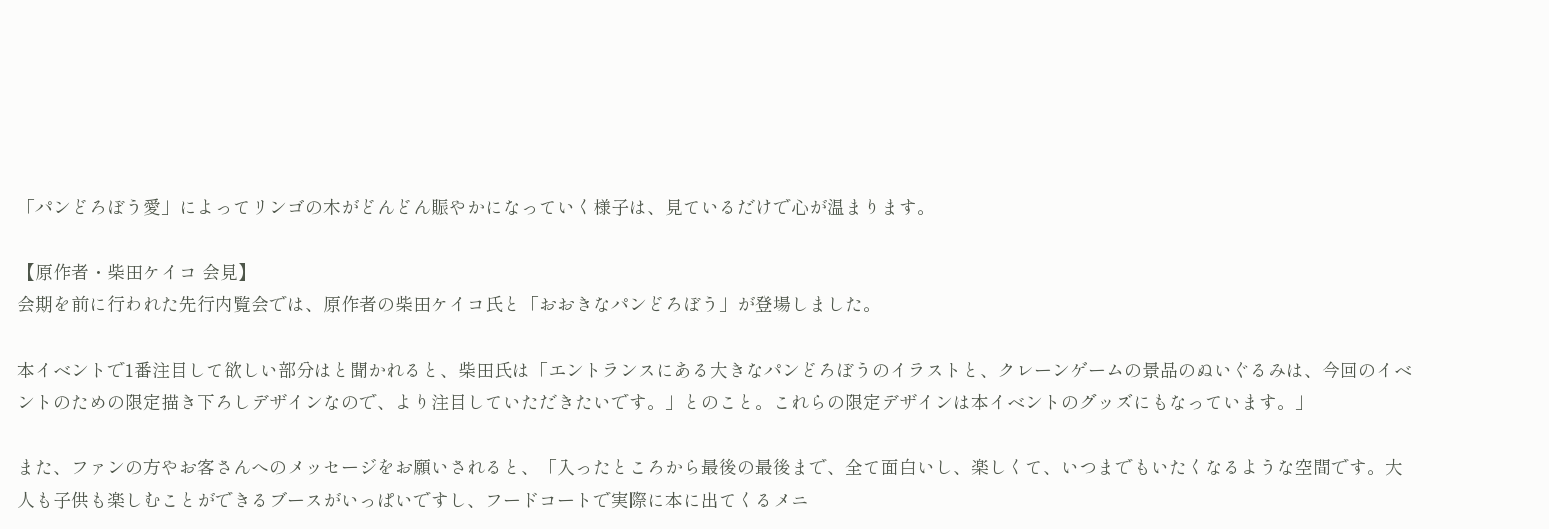「パンどろぼう愛」によってリンゴの木がどんどん賑やかになっていく様子は、見ているだけで心が温まります。

【原作者・柴田ケイコ 会見】
会期を前に行われた先行内覧会では、原作者の柴田ケイコ氏と「おおきなパンどろぼう」が登場しました。

本イベントで1番注目して欲しい部分はと聞かれると、柴田氏は「エントランスにある大きなパンどろぼうのイラストと、クレーンゲームの景品のぬいぐるみは、今回のイベントのための限定描き下ろしデザインなので、より注目していただきたいです。」とのこと。これらの限定デザインは本イベントのグッズにもなっています。」

また、ファンの方やお客さんへのメッセージをお願いされると、「入ったところから最後の最後まで、全て面白いし、楽しくて、いつまでもいたくなるような空間です。大人も子供も楽しむことができるブースがいっぱいですし、フードコートで実際に本に出てくるメニ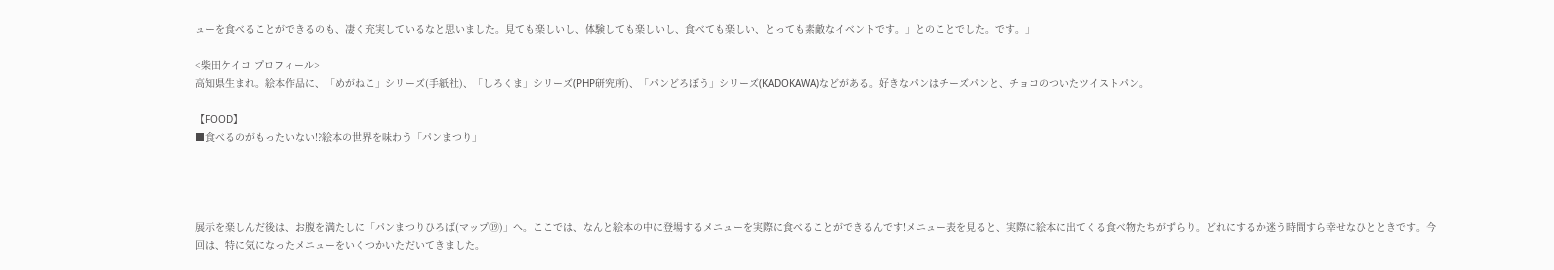ューを食べることができるのも、凄く充実しているなと思いました。見ても楽しいし、体験しても楽しいし、食べても楽しい、とっても素敵なイベントです。」とのことでした。です。」

<柴田ケイコ プロフィール>
高知県生まれ。絵本作品に、「めがねこ」シリーズ(手紙社)、「しろくま」シリーズ(PHP研究所)、「パンどろぼう」シリーズ(KADOKAWA)などがある。好きなパンはチーズパンと、チョコのついたツイストパン。

【FOOD】
■食べるのがもったいない!?絵本の世界を味わう「パンまつり」




展示を楽しんだ後は、お腹を満たしに「パンまつりひろば(マップ⑲)」へ。ここでは、なんと絵本の中に登場するメニューを実際に食べることができるんです!メニュー表を見ると、実際に絵本に出てくる食べ物たちがずらり。どれにするか迷う時間すら幸せなひとときです。今回は、特に気になったメニューをいくつかいただいてきました。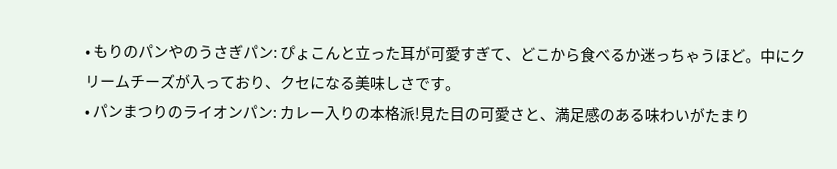• もりのパンやのうさぎパン: ぴょこんと立った耳が可愛すぎて、どこから食べるか迷っちゃうほど。中にクリームチーズが入っており、クセになる美味しさです。
• パンまつりのライオンパン: カレー入りの本格派!見た目の可愛さと、満足感のある味わいがたまり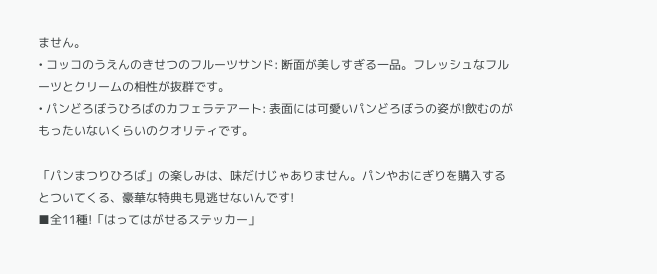ません。
• コッコのうえんのきせつのフルーツサンド: 断面が美しすぎる一品。フレッシュなフルーツとクリームの相性が抜群です。
• パンどろぼうひろばのカフェラテアート: 表面には可愛いパンどろぼうの姿が!飲むのがもったいないくらいのクオリティです。

「パンまつりひろば」の楽しみは、味だけじゃありません。パンやおにぎりを購入するとついてくる、豪華な特典も見逃せないんです!
■全11種!「はってはがせるステッカー」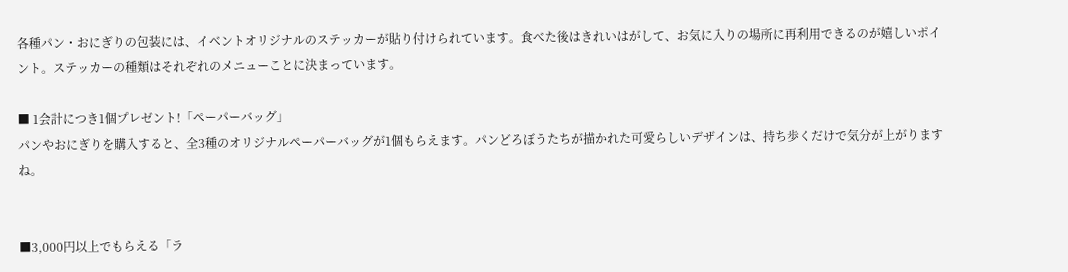各種パン・おにぎりの包装には、イベントオリジナルのステッカーが貼り付けられています。食べた後はきれいはがして、お気に入りの場所に再利用できるのが嬉しいポイント。ステッカーの種類はそれぞれのメニューことに決まっています。

■ 1会計につき1個プレゼント!「ペーパーバッグ」
パンやおにぎりを購入すると、全3種のオリジナルペーパーバッグが1個もらえます。パンどろぼうたちが描かれた可愛らしいデザインは、持ち歩くだけで気分が上がりますね。


■3,000円以上でもらえる「ラ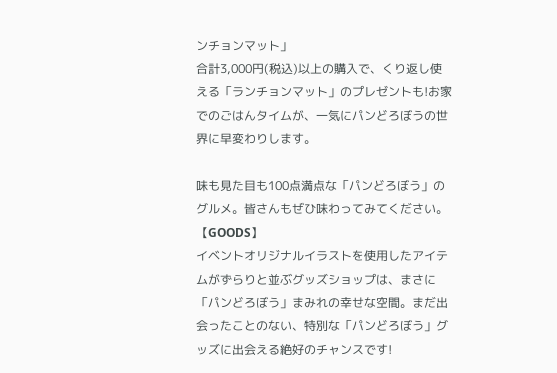ンチョンマット」
合計3,000円(税込)以上の購入で、くり返し使える「ランチョンマット」のプレゼントも!お家でのごはんタイムが、一気にパンどろぼうの世界に早変わりします。

味も見た目も100点満点な「パンどろぼう」のグルメ。皆さんもぜひ味わってみてください。
【GOODS】
イベントオリジナルイラストを使用したアイテムがずらりと並ぶグッズショップは、まさに「パンどろぼう」まみれの幸せな空間。まだ出会ったことのない、特別な「パンどろぼう」グッズに出会える絶好のチャンスです!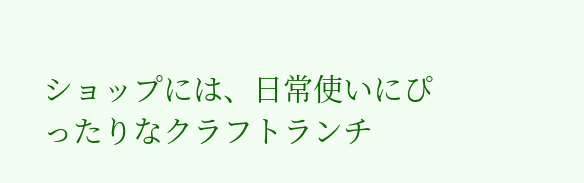ショップには、日常使いにぴったりなクラフトランチ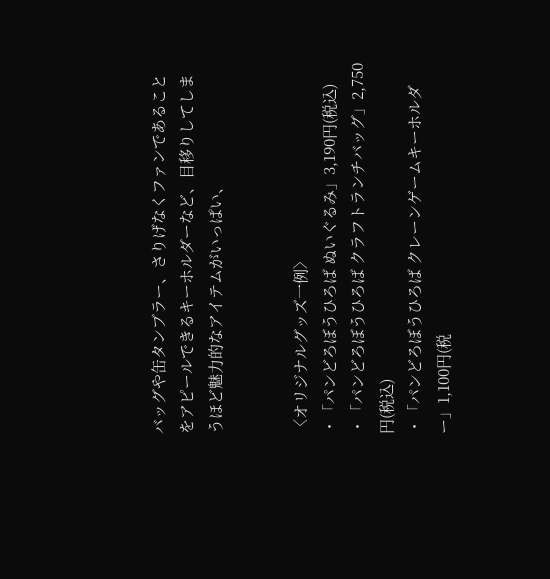バッグや缶タンブラー、さりげなくファンであることをアピールできるキーホルダーなど、目移りしてしまうほど魅力的なアイテムがいっぱい、


〈オリジナルグッズ一例〉
・「パンどろぼうひろば ぬいぐるみ」3,190円(税込)
・「パンどろぼうひろば クラフトランチバッグ」2,750円(税込)
・「パンどろぼうひろば クレーンゲームキーホルダー」1,100円(税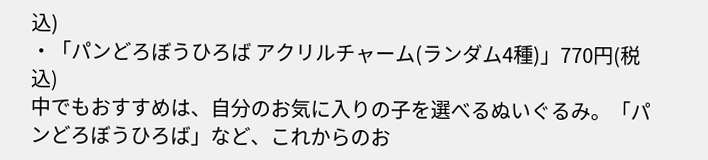込)
・「パンどろぼうひろば アクリルチャーム(ランダム4種)」770円(税込)
中でもおすすめは、自分のお気に入りの子を選べるぬいぐるみ。「パンどろぼうひろば」など、これからのお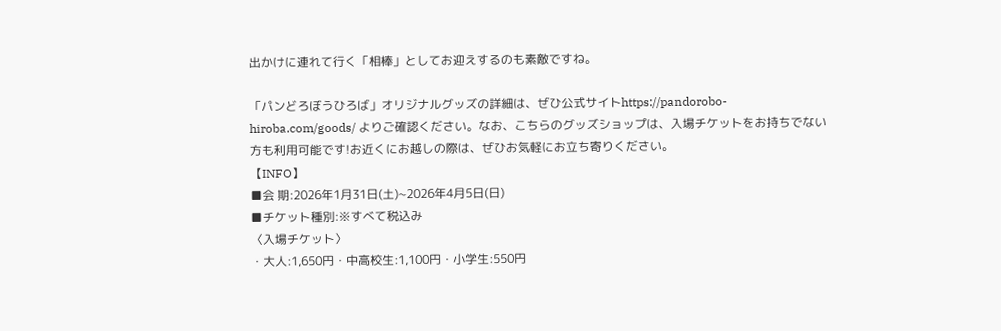出かけに連れて行く「相棒」としてお迎えするのも素敵ですね。

「パンどろぼうひろば」オリジナルグッズの詳細は、ぜひ公式サイトhttps://pandorobo-hiroba.com/goods/ よりご確認ください。なお、こちらのグッズショップは、入場チケットをお持ちでない方も利用可能です!お近くにお越しの際は、ぜひお気軽にお立ち寄りください。
【INFO】
■会 期:2026年1月31日(土)~2026年4月5日(日)
■チケット種別:※すべて税込み
〈入場チケット〉
・大人:1,650円・中高校生:1,100円・小学生:550円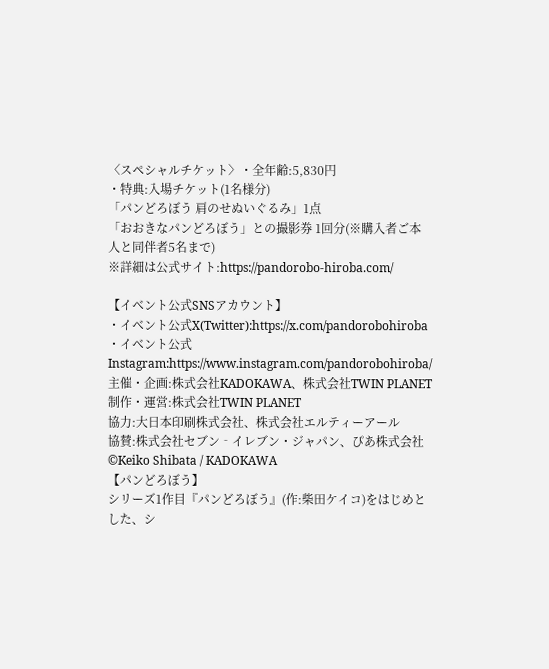〈スペシャルチケット〉・全年齢:5,830円
・特典:入場チケット(1名様分)
「パンどろぼう 肩のせぬいぐるみ」1点
「おおきなパンどろぼう」との撮影券 1回分(※購入者ご本人と同伴者5名まで)
※詳細は公式サイト:https://pandorobo-hiroba.com/

【イベント公式SNSアカウント】
・イベント公式X(Twitter):https://x.com/pandorobohiroba
・イベント公式Instagram:https://www.instagram.com/pandorobohiroba/
主催・企画:株式会社KADOKAWA、株式会社TWIN PLANET
制作・運営:株式会社TWIN PLANET
協力:大日本印刷株式会社、株式会社エルティーアール
協賛:株式会社セブン‐イレブン・ジャパン、ぴあ株式会社
©Keiko Shibata / KADOKAWA
【パンどろぼう】
シリーズ1作目『パンどろぼう』(作:柴田ケイコ)をはじめとした、シ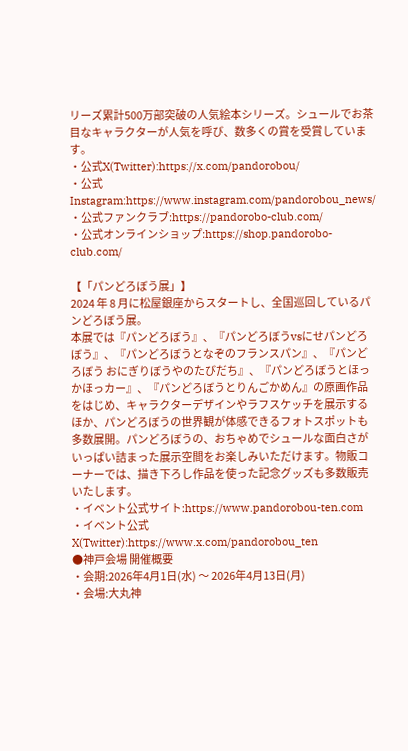リーズ累計500万部突破の人気絵本シリーズ。シュールでお茶目なキャラクターが人気を呼び、数多くの賞を受賞しています。
・公式X(Twitter):https://x.com/pandorobou/
・公式Instagram:https://www.instagram.com/pandorobou_news/
・公式ファンクラブ:https://pandorobo-club.com/
・公式オンラインショップ:https://shop.pandorobo-club.com/

【「パンどろぼう展」】
2024 年 8 月に松屋銀座からスタートし、全国巡回しているパンどろぼう展。
本展では『パンどろぼう』、『パンどろぼうvsにせパンどろぼう』、『パンどろぼうとなぞのフランスパン』、『パンどろぼう おにぎりぼうやのたびだち』、『パンどろぼうとほっかほっカー』、『パンどろぼうとりんごかめん』の原画作品をはじめ、キャラクターデザインやラフスケッチを展示するほか、パンどろぼうの世界観が体感できるフォトスポットも多数展開。パンどろぼうの、おちゃめでシュールな面白さがいっぱい詰まった展示空間をお楽しみいただけます。物販コーナーでは、描き下ろし作品を使った記念グッズも多数販売いたします。
・イベント公式サイト:https://www.pandorobou-ten.com
・イベント公式X(Twitter):https://www.x.com/pandorobou_ten
●神戸会場 開催概要
・会期:2026年4月1日(水) 〜 2026年4月13日(月)
・会場:大丸神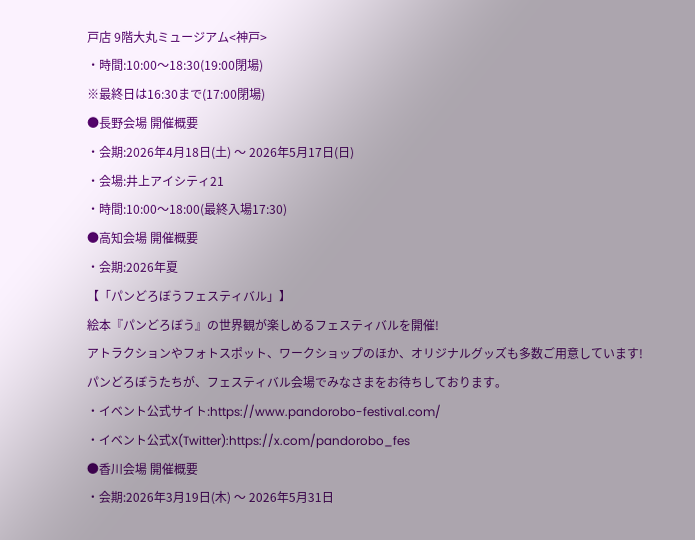戸店 9階大丸ミュージアム<神戸>
・時間:10:00〜18:30(19:00閉場)
※最終日は16:30まで(17:00閉場)
●長野会場 開催概要
・会期:2026年4月18日(土) 〜 2026年5月17日(日)
・会場:井上アイシティ21
・時間:10:00〜18:00(最終入場17:30)
●高知会場 開催概要
・会期:2026年夏
【「パンどろぼうフェスティバル」】
絵本『パンどろぼう』の世界観が楽しめるフェスティバルを開催!
アトラクションやフォトスポット、ワークショップのほか、オリジナルグッズも多数ご用意しています!
パンどろぼうたちが、フェスティバル会場でみなさまをお待ちしております。
・イベント公式サイト:https://www.pandorobo-festival.com/
・イベント公式X(Twitter):https://x.com/pandorobo_fes
●香川会場 開催概要
・会期:2026年3月19日(木) 〜 2026年5月31日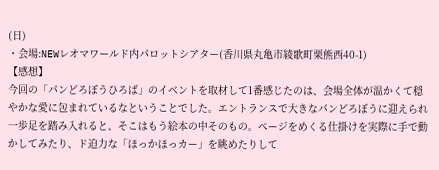(日)
・会場:NEWレオマワールド内パロットシアター(香川県丸亀市綾歌町栗熊西40-1)
【感想】
今回の「パンどろぼうひろば」のイベントを取材して1番感じたのは、会場全体が温かくて穏やかな愛に包まれているなということでした。エントランスで大きなパンどろぼうに迎えられ一歩足を踏み入れると、そこはもう絵本の中そのもの。ページをめくる仕掛けを実際に手で動かしてみたり、ド迫力な「ほっかほっカー」を眺めたりして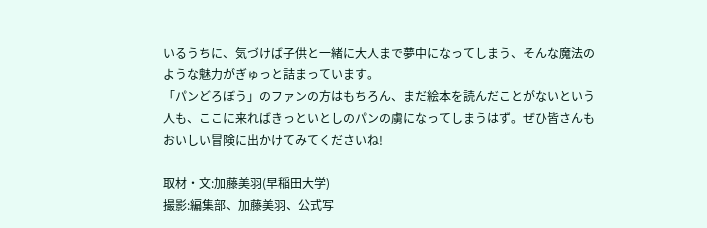いるうちに、気づけば子供と一緒に大人まで夢中になってしまう、そんな魔法のような魅力がぎゅっと詰まっています。
「パンどろぼう」のファンの方はもちろん、まだ絵本を読んだことがないという人も、ここに来ればきっといとしのパンの虜になってしまうはず。ぜひ皆さんもおいしい冒険に出かけてみてくださいね!

取材・文:加藤美羽(早稲田大学)
撮影:編集部、加藤美羽、公式写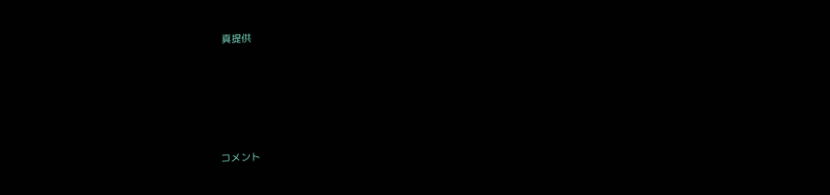真提供






コメント